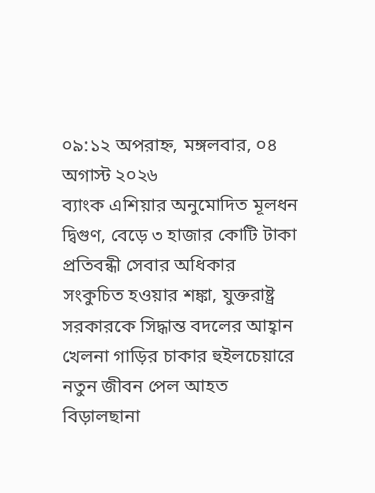০৯:১২ অপরাহ্ন, মঙ্গলবার, ০৪ অগাস্ট ২০২৬
ব্যাংক এশিয়ার অনুমোদিত মূলধন দ্বিগুণ, বেড়ে ৩ হাজার কোটি টাকা প্রতিবন্ধী সেবার অধিকার সংকুচিত হওয়ার শঙ্কা, যুক্তরাষ্ট্র সরকারকে সিদ্ধান্ত বদলের আহ্বান খেলনা গাড়ির চাকার হুইলচেয়ারে নতুন জীবন পেল আহত বিড়ালছানা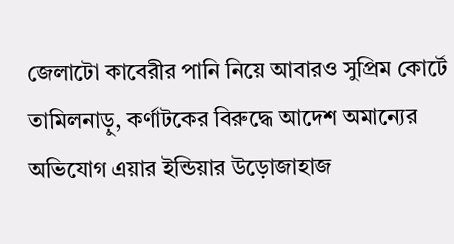জেলাটো কাবেরীর পানি নিয়ে আবারও সুপ্রিম কোর্টে তামিলনাড়ু, কর্ণাটকের বিরুদ্ধে আদেশ অমান্যের অভিযোগ এয়ার ইন্ডিয়ার উড়োজাহাজ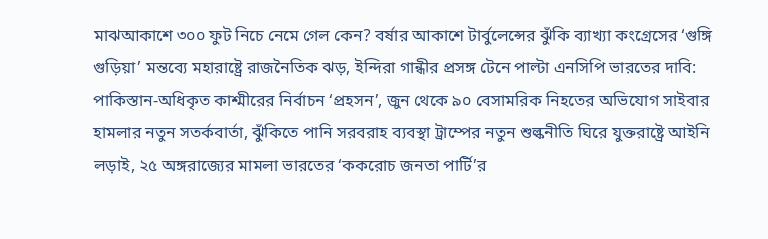মাঝআকাশে ৩০০ ফুট নিচে নেমে গেল কেন? বর্ষার আকাশে টার্বুলেন্সের ঝুঁকি ব্যাখ্যা কংগ্রেসের ‘গুঙ্গি গুড়িয়া’ মন্তব্যে মহারাষ্ট্রে রাজনৈতিক ঝড়, ইন্দিরা গান্ধীর প্রসঙ্গ টেনে পাল্টা এনসিপি ভারতের দাবি: পাকিস্তান-অধিকৃত কাশ্মীরের নির্বাচন ‘প্রহসন’, জুন থেকে ৯০ বেসামরিক নিহতের অভিযোগ সাইবার হামলার নতুন সতর্কবার্তা, ঝুঁকিতে পানি সরবরাহ ব্যবস্থা ট্রাম্পের নতুন শুল্কনীতি ঘিরে যুক্তরাষ্ট্রে আইনি লড়াই, ২৫ অঙ্গরাজ্যের মামলা ভারতের ‘ককরোচ জনতা পার্টি’র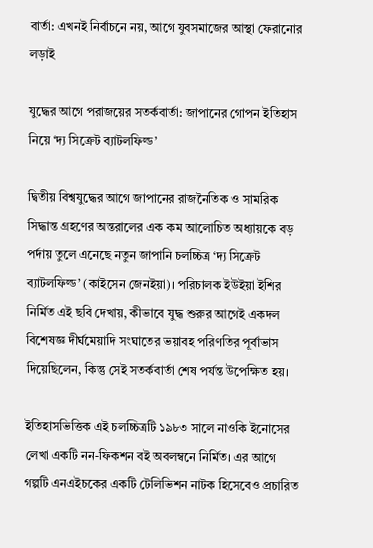বার্তা: এখনই নির্বাচনে নয়, আগে যুবসমাজের আস্থা ফেরানোর লড়াই

যুদ্ধের আগে পরাজয়ের সতর্কবার্তা: জাপানের গোপন ইতিহাস নিয়ে ‘দ্য সিক্রেট ব্যাটলফিল্ড’

দ্বিতীয় বিশ্বযুদ্ধের আগে জাপানের রাজনৈতিক ও সামরিক সিদ্ধান্ত গ্রহণের অন্তরালের এক কম আলোচিত অধ্যায়কে বড় পর্দায় তুলে এনেছে নতুন জাপানি চলচ্চিত্র ‘দ্য সিক্রেট ব্যাটলফিল্ড’ (কাইসেন জেনইয়া)। পরিচালক ইউইয়া ইশির নির্মিত এই ছবি দেখায়, কীভাবে যুদ্ধ শুরুর আগেই একদল বিশেষজ্ঞ দীর্ঘমেয়াদি সংঘাতের ভয়াবহ পরিণতির পূর্বাভাস দিয়েছিলেন, কিন্তু সেই সতর্কবার্তা শেষ পর্যন্ত উপেক্ষিত হয়।

ইতিহাসভিত্তিক এই চলচ্চিত্রটি ১৯৮৩ সালে নাওকি ইনোসের লেখা একটি নন-ফিকশন বই অবলম্বনে নির্মিত। এর আগে গল্পটি এনএইচকের একটি টেলিভিশন নাটক হিসেবেও প্রচারিত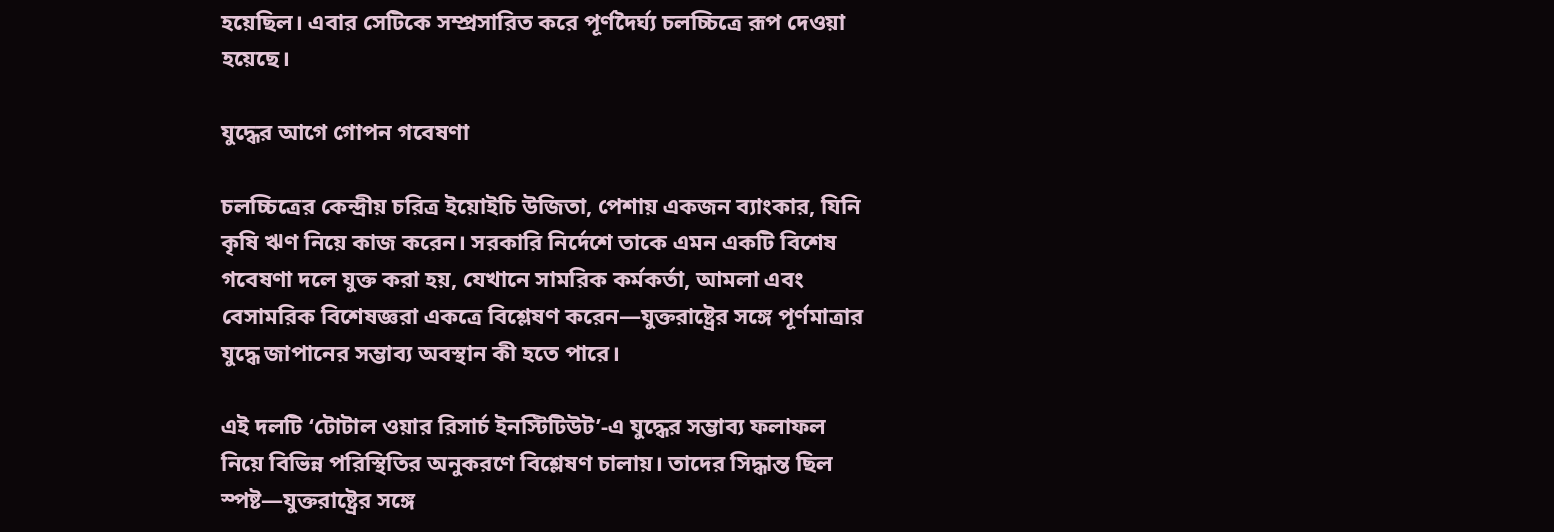হয়েছিল। এবার সেটিকে সম্প্রসারিত করে পূর্ণদৈর্ঘ্য চলচ্চিত্রে রূপ দেওয়া হয়েছে।

যুদ্ধের আগে গোপন গবেষণা

চলচ্চিত্রের কেন্দ্রীয় চরিত্র ইয়োইচি উজিতা, পেশায় একজন ব্যাংকার, যিনি কৃষি ঋণ নিয়ে কাজ করেন। সরকারি নির্দেশে তাকে এমন একটি বিশেষ গবেষণা দলে যুক্ত করা হয়, যেখানে সামরিক কর্মকর্তা, আমলা এবং বেসামরিক বিশেষজ্ঞরা একত্রে বিশ্লেষণ করেন—যুক্তরাষ্ট্রের সঙ্গে পূর্ণমাত্রার যুদ্ধে জাপানের সম্ভাব্য অবস্থান কী হতে পারে।

এই দলটি ‘টোটাল ওয়ার রিসার্চ ইনস্টিটিউট’-এ যুদ্ধের সম্ভাব্য ফলাফল নিয়ে বিভিন্ন পরিস্থিতির অনুকরণে বিশ্লেষণ চালায়। তাদের সিদ্ধান্ত ছিল স্পষ্ট—যুক্তরাষ্ট্রের সঙ্গে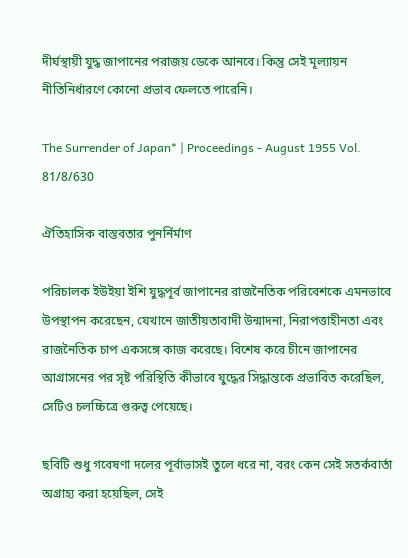দীর্ঘস্থায়ী যুদ্ধ জাপানের পরাজয় ডেকে আনবে। কিন্তু সেই মূল্যায়ন নীতিনির্ধারণে কোনো প্রভাব ফেলতে পারেনি।

The Surrender of Japan* | Proceedings - August 1955 Vol. 81/8/630

ঐতিহাসিক বাস্তবতার পুনর্নির্মাণ

পরিচালক ইউইয়া ইশি যুদ্ধপূর্ব জাপানের রাজনৈতিক পরিবেশকে এমনভাবে উপস্থাপন করেছেন, যেখানে জাতীয়তাবাদী উন্মাদনা, নিরাপত্তাহীনতা এবং রাজনৈতিক চাপ একসঙ্গে কাজ করেছে। বিশেষ করে চীনে জাপানের আগ্রাসনের পর সৃষ্ট পরিস্থিতি কীভাবে যুদ্ধের সিদ্ধান্তকে প্রভাবিত করেছিল, সেটিও চলচ্চিত্রে গুরুত্ব পেয়েছে।

ছবিটি শুধু গবেষণা দলের পূর্বাভাসই তুলে ধরে না, বরং কেন সেই সতর্কবার্তা অগ্রাহ্য করা হয়েছিল, সেই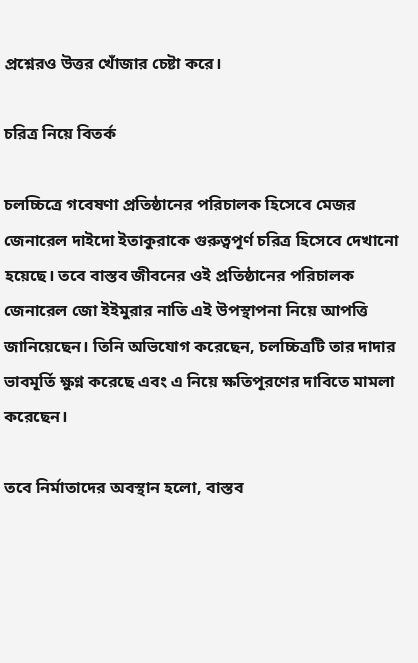প্রশ্নেরও উত্তর খোঁজার চেষ্টা করে।

চরিত্র নিয়ে বিতর্ক

চলচ্চিত্রে গবেষণা প্রতিষ্ঠানের পরিচালক হিসেবে মেজর জেনারেল দাইদো ইতাকুরাকে গুরুত্বপূর্ণ চরিত্র হিসেবে দেখানো হয়েছে। তবে বাস্তব জীবনের ওই প্রতিষ্ঠানের পরিচালক জেনারেল জো ইইমুরার নাতি এই উপস্থাপনা নিয়ে আপত্তি জানিয়েছেন। তিনি অভিযোগ করেছেন, চলচ্চিত্রটি তার দাদার ভাবমূর্তি ক্ষুণ্ন করেছে এবং এ নিয়ে ক্ষতিপূরণের দাবিতে মামলা করেছেন।

তবে নির্মাতাদের অবস্থান হলো, বাস্তব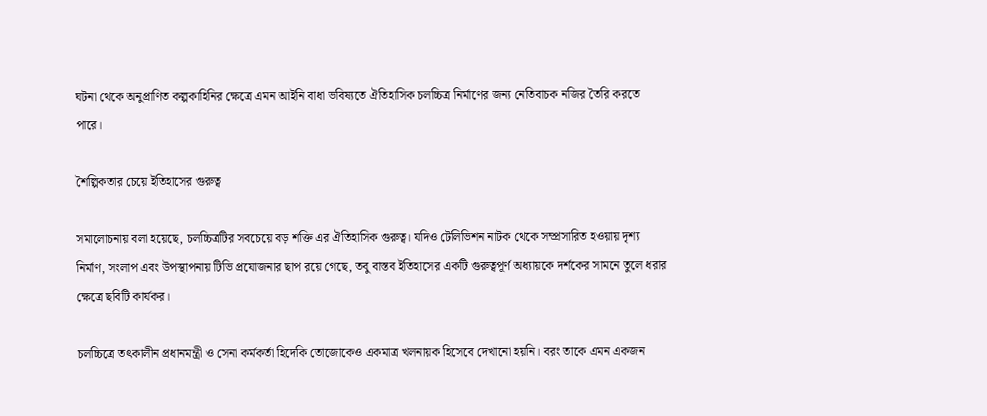ঘটনা থেকে অনুপ্রাণিত কল্পকাহিনির ক্ষেত্রে এমন আইনি বাধা ভবিষ্যতে ঐতিহাসিক চলচ্চিত্র নির্মাণের জন্য নেতিবাচক নজির তৈরি করতে পারে।

শৈল্পিকতার চেয়ে ইতিহাসের গুরুত্ব

সমালোচনায় বলা হয়েছে, চলচ্চিত্রটির সবচেয়ে বড় শক্তি এর ঐতিহাসিক গুরুত্ব। যদিও টেলিভিশন নাটক থেকে সম্প্রসারিত হওয়ায় দৃশ্য নির্মাণ, সংলাপ এবং উপস্থাপনায় টিভি প্রযোজনার ছাপ রয়ে গেছে, তবু বাস্তব ইতিহাসের একটি গুরুত্বপূর্ণ অধ্যায়কে দর্শকের সামনে তুলে ধরার ক্ষেত্রে ছবিটি কার্যকর।

চলচ্চিত্রে তৎকালীন প্রধানমন্ত্রী ও সেনা কর্মকর্তা হিদেকি তোজোকেও একমাত্র খলনায়ক হিসেবে দেখানো হয়নি। বরং তাকে এমন একজন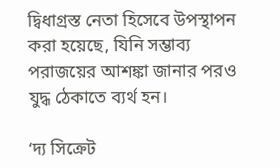দ্বিধাগ্রস্ত নেতা হিসেবে উপস্থাপন করা হয়েছে, যিনি সম্ভাব্য পরাজয়ের আশঙ্কা জানার পরও যুদ্ধ ঠেকাতে ব্যর্থ হন।

‘দ্য সিক্রেট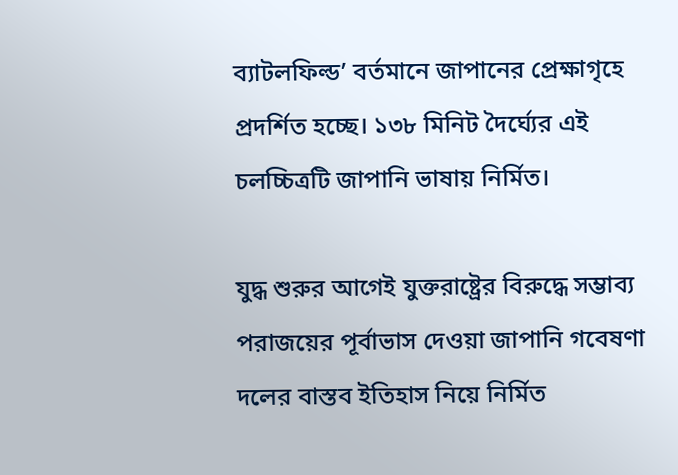ব্যাটলফিল্ড’ বর্তমানে জাপানের প্রেক্ষাগৃহে প্রদর্শিত হচ্ছে। ১৩৮ মিনিট দৈর্ঘ্যের এই চলচ্চিত্রটি জাপানি ভাষায় নির্মিত।

যুদ্ধ শুরুর আগেই যুক্তরাষ্ট্রের বিরুদ্ধে সম্ভাব্য পরাজয়ের পূর্বাভাস দেওয়া জাপানি গবেষণা দলের বাস্তব ইতিহাস নিয়ে নির্মিত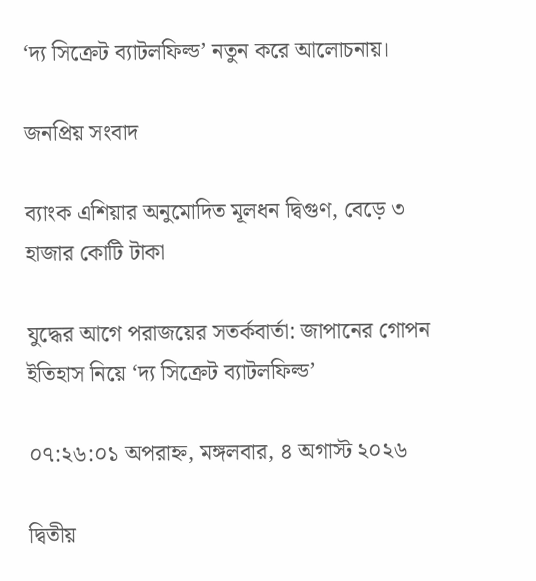‘দ্য সিক্রেট ব্যাটলফিল্ড’ নতুন করে আলোচনায়।

জনপ্রিয় সংবাদ

ব্যাংক এশিয়ার অনুমোদিত মূলধন দ্বিগুণ, বেড়ে ৩ হাজার কোটি টাকা

যুদ্ধের আগে পরাজয়ের সতর্কবার্তা: জাপানের গোপন ইতিহাস নিয়ে ‘দ্য সিক্রেট ব্যাটলফিল্ড’

০৭:২৬:০১ অপরাহ্ন, মঙ্গলবার, ৪ অগাস্ট ২০২৬

দ্বিতীয়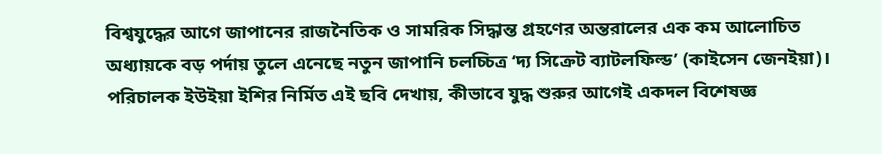বিশ্বযুদ্ধের আগে জাপানের রাজনৈতিক ও সামরিক সিদ্ধান্ত গ্রহণের অন্তরালের এক কম আলোচিত অধ্যায়কে বড় পর্দায় তুলে এনেছে নতুন জাপানি চলচ্চিত্র ‘দ্য সিক্রেট ব্যাটলফিল্ড’ (কাইসেন জেনইয়া)। পরিচালক ইউইয়া ইশির নির্মিত এই ছবি দেখায়, কীভাবে যুদ্ধ শুরুর আগেই একদল বিশেষজ্ঞ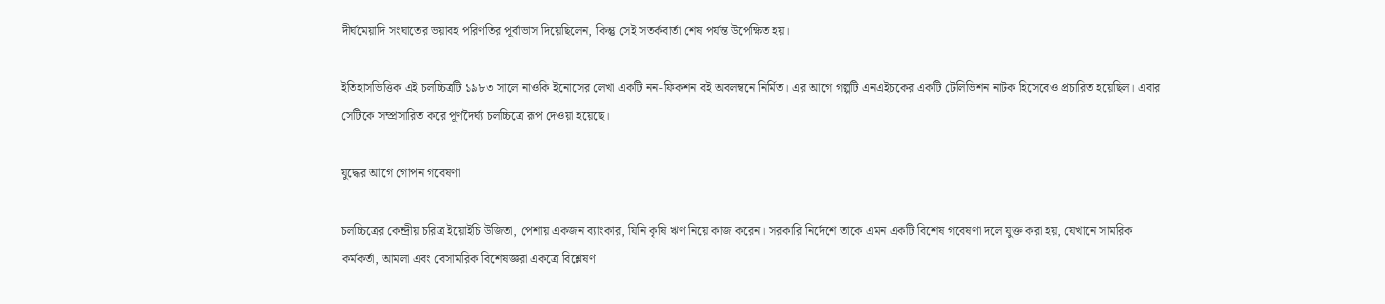দীর্ঘমেয়াদি সংঘাতের ভয়াবহ পরিণতির পূর্বাভাস দিয়েছিলেন, কিন্তু সেই সতর্কবার্তা শেষ পর্যন্ত উপেক্ষিত হয়।

ইতিহাসভিত্তিক এই চলচ্চিত্রটি ১৯৮৩ সালে নাওকি ইনোসের লেখা একটি নন-ফিকশন বই অবলম্বনে নির্মিত। এর আগে গল্পটি এনএইচকের একটি টেলিভিশন নাটক হিসেবেও প্রচারিত হয়েছিল। এবার সেটিকে সম্প্রসারিত করে পূর্ণদৈর্ঘ্য চলচ্চিত্রে রূপ দেওয়া হয়েছে।

যুদ্ধের আগে গোপন গবেষণা

চলচ্চিত্রের কেন্দ্রীয় চরিত্র ইয়োইচি উজিতা, পেশায় একজন ব্যাংকার, যিনি কৃষি ঋণ নিয়ে কাজ করেন। সরকারি নির্দেশে তাকে এমন একটি বিশেষ গবেষণা দলে যুক্ত করা হয়, যেখানে সামরিক কর্মকর্তা, আমলা এবং বেসামরিক বিশেষজ্ঞরা একত্রে বিশ্লেষণ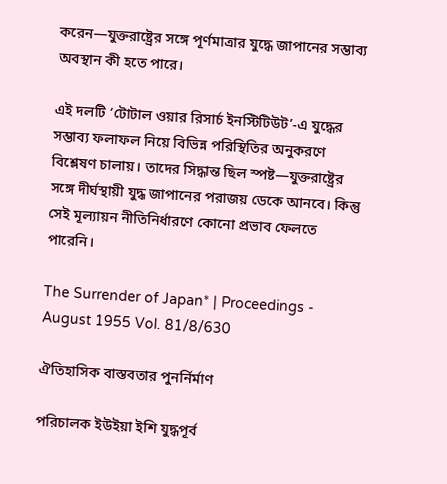করেন—যুক্তরাষ্ট্রের সঙ্গে পূর্ণমাত্রার যুদ্ধে জাপানের সম্ভাব্য অবস্থান কী হতে পারে।

এই দলটি ‘টোটাল ওয়ার রিসার্চ ইনস্টিটিউট’-এ যুদ্ধের সম্ভাব্য ফলাফল নিয়ে বিভিন্ন পরিস্থিতির অনুকরণে বিশ্লেষণ চালায়। তাদের সিদ্ধান্ত ছিল স্পষ্ট—যুক্তরাষ্ট্রের সঙ্গে দীর্ঘস্থায়ী যুদ্ধ জাপানের পরাজয় ডেকে আনবে। কিন্তু সেই মূল্যায়ন নীতিনির্ধারণে কোনো প্রভাব ফেলতে পারেনি।

The Surrender of Japan* | Proceedings - August 1955 Vol. 81/8/630

ঐতিহাসিক বাস্তবতার পুনর্নির্মাণ

পরিচালক ইউইয়া ইশি যুদ্ধপূর্ব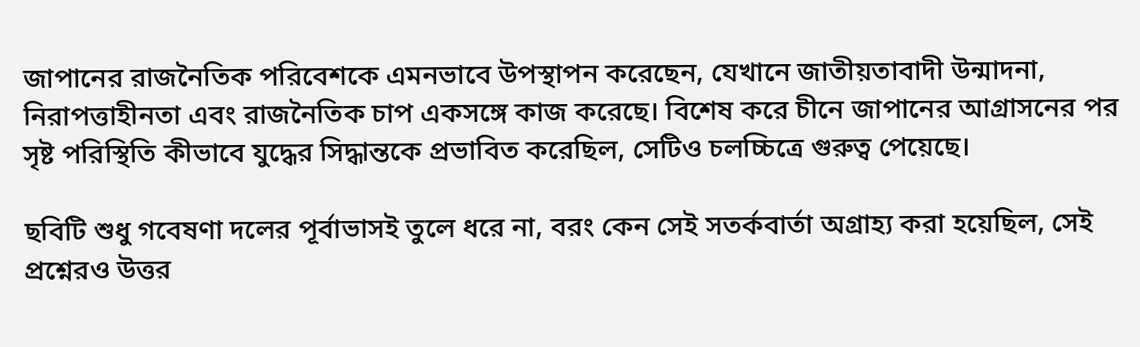জাপানের রাজনৈতিক পরিবেশকে এমনভাবে উপস্থাপন করেছেন, যেখানে জাতীয়তাবাদী উন্মাদনা, নিরাপত্তাহীনতা এবং রাজনৈতিক চাপ একসঙ্গে কাজ করেছে। বিশেষ করে চীনে জাপানের আগ্রাসনের পর সৃষ্ট পরিস্থিতি কীভাবে যুদ্ধের সিদ্ধান্তকে প্রভাবিত করেছিল, সেটিও চলচ্চিত্রে গুরুত্ব পেয়েছে।

ছবিটি শুধু গবেষণা দলের পূর্বাভাসই তুলে ধরে না, বরং কেন সেই সতর্কবার্তা অগ্রাহ্য করা হয়েছিল, সেই প্রশ্নেরও উত্তর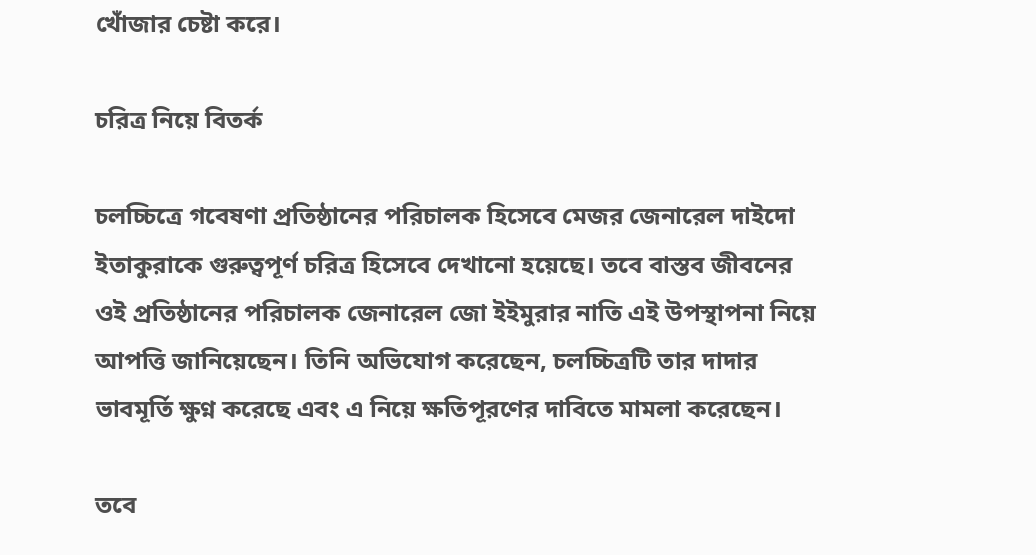খোঁজার চেষ্টা করে।

চরিত্র নিয়ে বিতর্ক

চলচ্চিত্রে গবেষণা প্রতিষ্ঠানের পরিচালক হিসেবে মেজর জেনারেল দাইদো ইতাকুরাকে গুরুত্বপূর্ণ চরিত্র হিসেবে দেখানো হয়েছে। তবে বাস্তব জীবনের ওই প্রতিষ্ঠানের পরিচালক জেনারেল জো ইইমুরার নাতি এই উপস্থাপনা নিয়ে আপত্তি জানিয়েছেন। তিনি অভিযোগ করেছেন, চলচ্চিত্রটি তার দাদার ভাবমূর্তি ক্ষুণ্ন করেছে এবং এ নিয়ে ক্ষতিপূরণের দাবিতে মামলা করেছেন।

তবে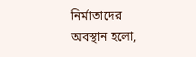নির্মাতাদের অবস্থান হলো,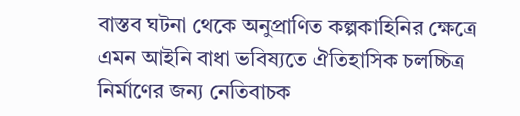বাস্তব ঘটনা থেকে অনুপ্রাণিত কল্পকাহিনির ক্ষেত্রে এমন আইনি বাধা ভবিষ্যতে ঐতিহাসিক চলচ্চিত্র নির্মাণের জন্য নেতিবাচক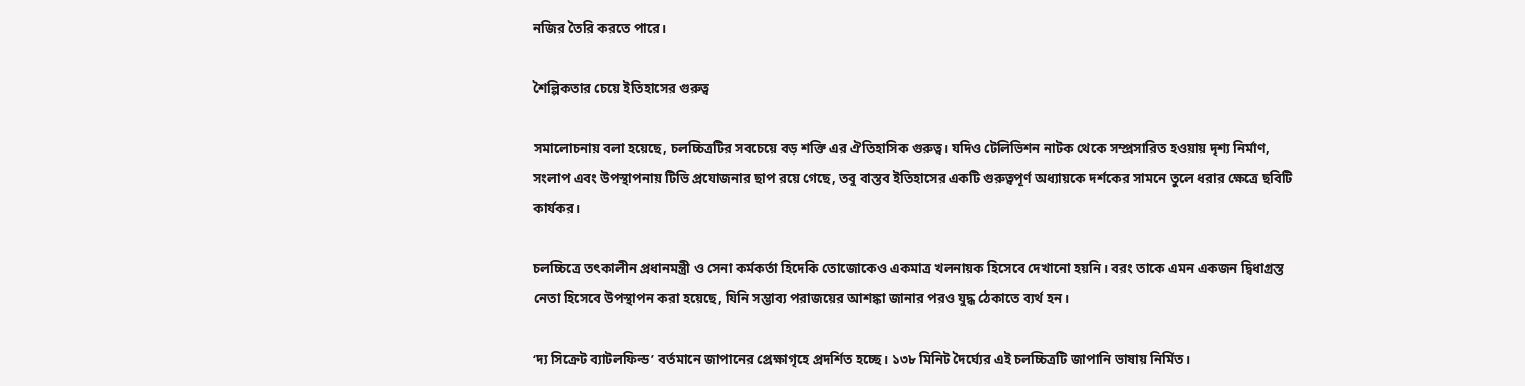নজির তৈরি করতে পারে।

শৈল্পিকতার চেয়ে ইতিহাসের গুরুত্ব

সমালোচনায় বলা হয়েছে, চলচ্চিত্রটির সবচেয়ে বড় শক্তি এর ঐতিহাসিক গুরুত্ব। যদিও টেলিভিশন নাটক থেকে সম্প্রসারিত হওয়ায় দৃশ্য নির্মাণ, সংলাপ এবং উপস্থাপনায় টিভি প্রযোজনার ছাপ রয়ে গেছে, তবু বাস্তব ইতিহাসের একটি গুরুত্বপূর্ণ অধ্যায়কে দর্শকের সামনে তুলে ধরার ক্ষেত্রে ছবিটি কার্যকর।

চলচ্চিত্রে তৎকালীন প্রধানমন্ত্রী ও সেনা কর্মকর্তা হিদেকি তোজোকেও একমাত্র খলনায়ক হিসেবে দেখানো হয়নি। বরং তাকে এমন একজন দ্বিধাগ্রস্ত নেতা হিসেবে উপস্থাপন করা হয়েছে, যিনি সম্ভাব্য পরাজয়ের আশঙ্কা জানার পরও যুদ্ধ ঠেকাতে ব্যর্থ হন।

‘দ্য সিক্রেট ব্যাটলফিল্ড’ বর্তমানে জাপানের প্রেক্ষাগৃহে প্রদর্শিত হচ্ছে। ১৩৮ মিনিট দৈর্ঘ্যের এই চলচ্চিত্রটি জাপানি ভাষায় নির্মিত।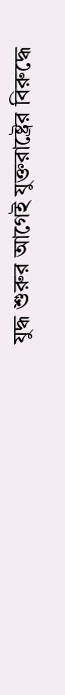যুদ্ধ শুরুর আগেই যুক্তরাষ্ট্রের বিরুদ্ধে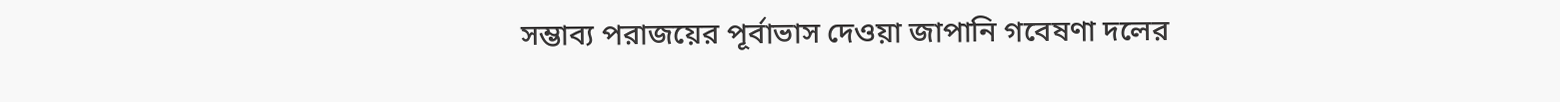সম্ভাব্য পরাজয়ের পূর্বাভাস দেওয়া জাপানি গবেষণা দলের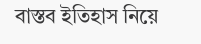বাস্তব ইতিহাস নিয়ে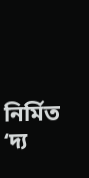নির্মিত ‘দ্য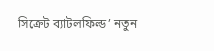সিক্রেট ব্যাটলফিল্ড’ নতুন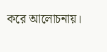করে আলোচনায়।